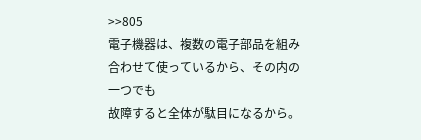>>805
電子機器は、複数の電子部品を組み合わせて使っているから、その内の一つでも
故障すると全体が駄目になるから。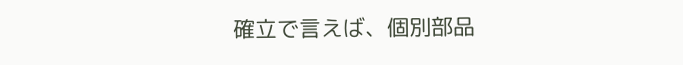確立で言えば、個別部品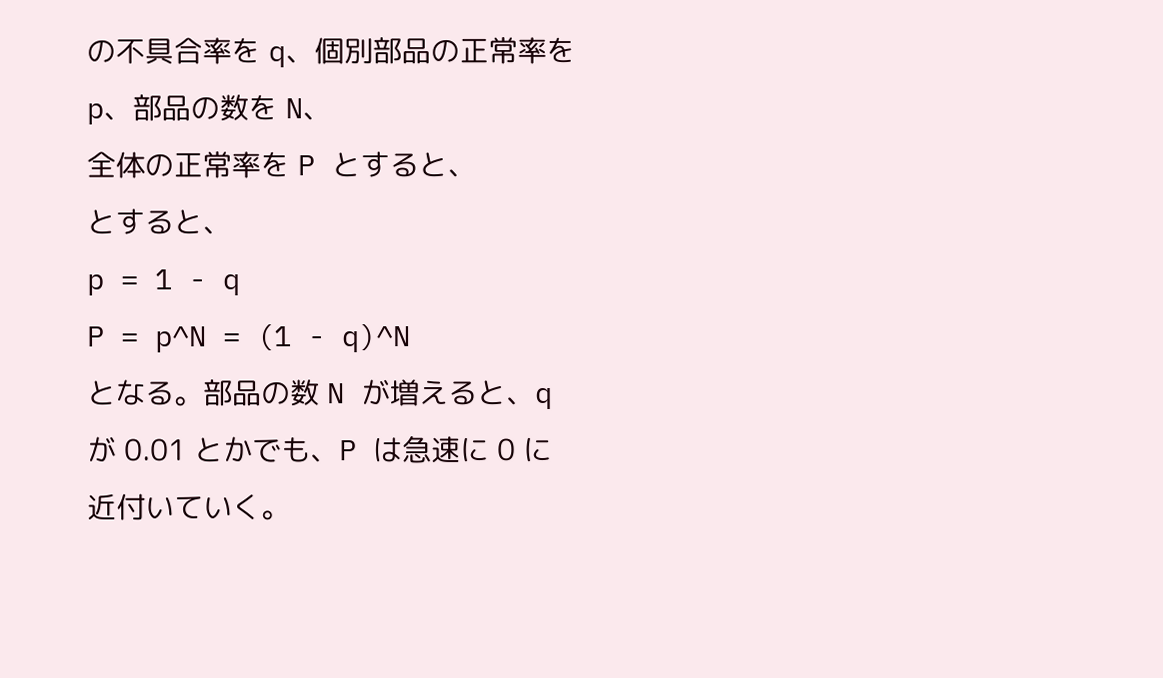の不具合率を q、個別部品の正常率を p、部品の数を N、
全体の正常率を P とすると、
とすると、
p = 1 - q
P = p^N = (1 - q)^N
となる。部品の数 N が増えると、q が 0.01 とかでも、P は急速に 0 に近付いていく。